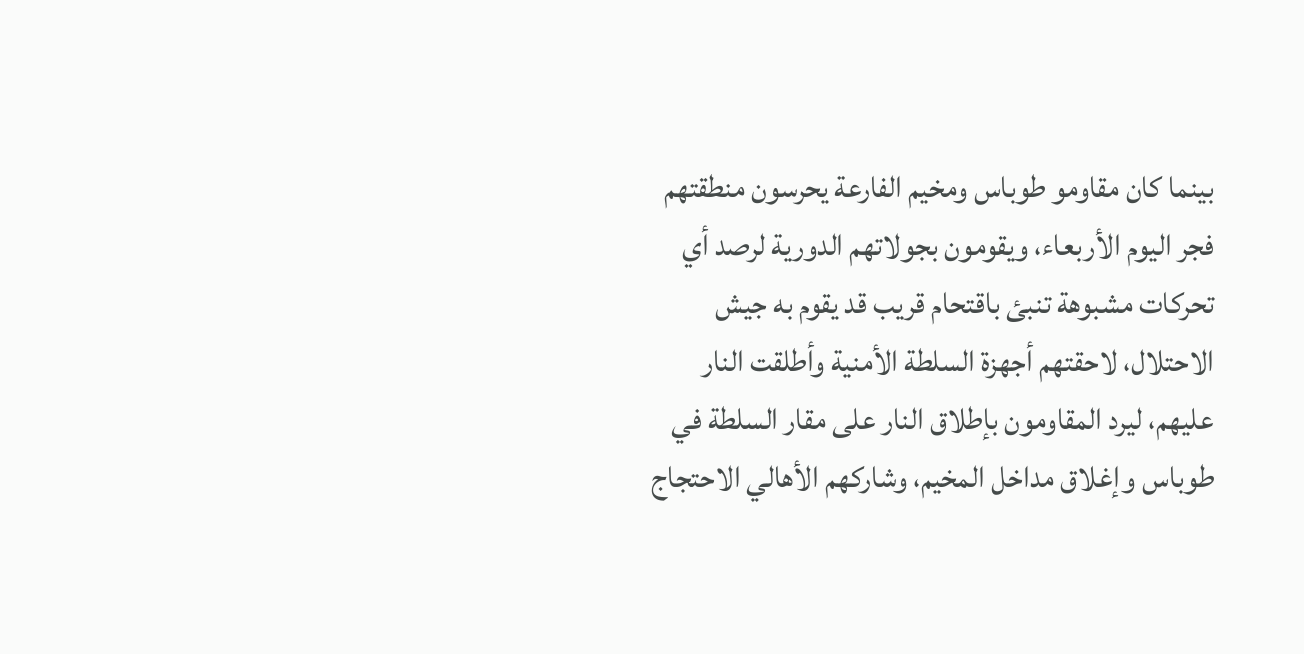بينما كان مقاومو طوباس ومخيم الفارعة يحرسون منطقتهم فجر اليوم الأربعاء، ويقومون بجولاتهم الدورية لرصد أي تحركات مشبوهة تنبئ باقتحام قريب قد يقوم به جيش الاحتلال، لاحقتهم أجهزة السلطة الأمنية وأطلقت النار عليهم، ليرد المقاومون بإطلاق النار على مقار السلطة في طوباس وإغلاق مداخل المخيم، وشاركهم الأهالي الاحتجاج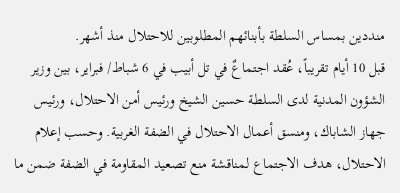منددين بمساس السلطة بأبنائهم المطلوبين للاحتلال منذ أشهر.
قبل 10 أيام تقريباً، عُقد اجتماعٌ في تل أبيب في 6 شباط/ فبراير، بين وزير الشؤون المدنية لدى السلطة حسين الشيخ ورئيس أمن الاحتلال، ورئيس جهاز الشاباك، ومنسق أعمال الاحتلال في الضفة الغربية. وحسب إعلام الاحتلال، هدف الاجتماع لمناقشة منع تصعيد المقاومة في الضفة ضمن ما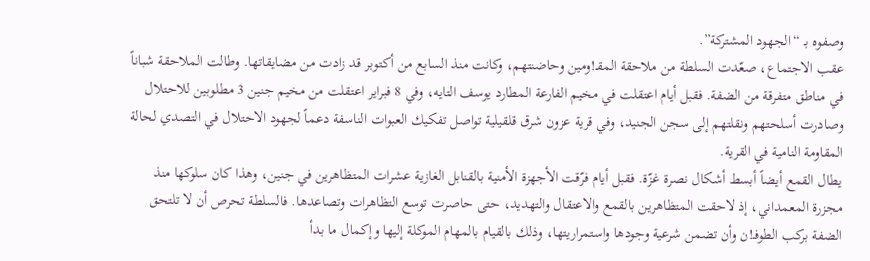وصفوه بـ “الجهود المشتركة”.
عقب الاجتماع، صعّدت السلطة من ملاحقة المقـ!ومين وحاضنتهم، وكانت منذ السابع من أكتوبر قد زادت من مضايقاتها. وطالت الملاحقة شباناً في مناطق متفرقة من الضفة. فقبل أيام اعتقلت في مخيم الفارعة المطارد يوسف التايه، وفي 8 فبراير اعتقلت من مخيم جنين 3 مطلوبين للاحتلال وصادرت أسلحتهم ونقلتهم إلى سجن الجنيد، وفي قرية عزون شرق قلقيلية تواصل تفكيك العبوات الناسفة دعماً لجهود الاحتلال في التصدي لحالة المقاومة النامية في القرية.
يطال القمع أيضاً أبسط أشكال نصرة غزّة. فقبل أيام فرّقت الأجهزة الأمنية بالقنابل الغازية عشرات المتظاهرين في جنين، وهذا كان سلوكها منذ مجزرة المعمداني، إذ لاحقت المتظاهرين بالقمع والاعتقال والتهديد، حتى حاصرت توسع التظاهرات وتصاعدها. فالسلطة تحرص أن لا تلتحق الضفة بركب الطوفـ!ن وأن تضمن شرعية وجودها واستمراريتها، وذلك بالقيام بالمهام الموكلة إليها وإكمال ما بدأ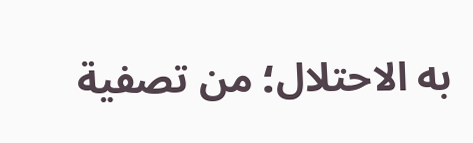به الاحتلال؛ من تصفية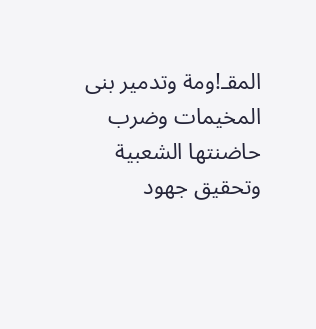المقـ!ومة وتدمير بنى المخيمات وضرب حاضنتها الشعبية وتحقيق جهود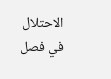الاحتلال في فصل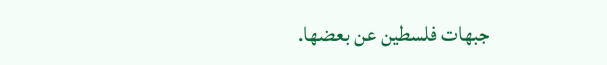جبهات فلسطين عن بعضها.